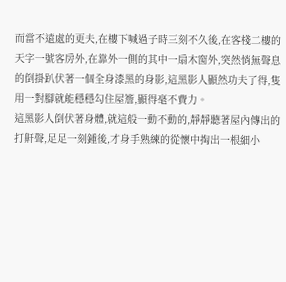而當不遠處的更夫,在樓下喊過子時三刻不久後,在客棧二樓的天字一號客房外,在靠外一側的其中一扇木窗外,突然悄無聲息的倒掛趴伏著一個全身漆黑的身影,這黑影人顯然功夫了得,隻用一對腳就能穩穩勾住屋簷,顯得毫不費力。
這黑影人倒伏著身體,就這般一動不動的,靜靜聽著屋內傳出的打鼾聲,足足一刻鍾後,才身手熟練的從懷中掏出一根細小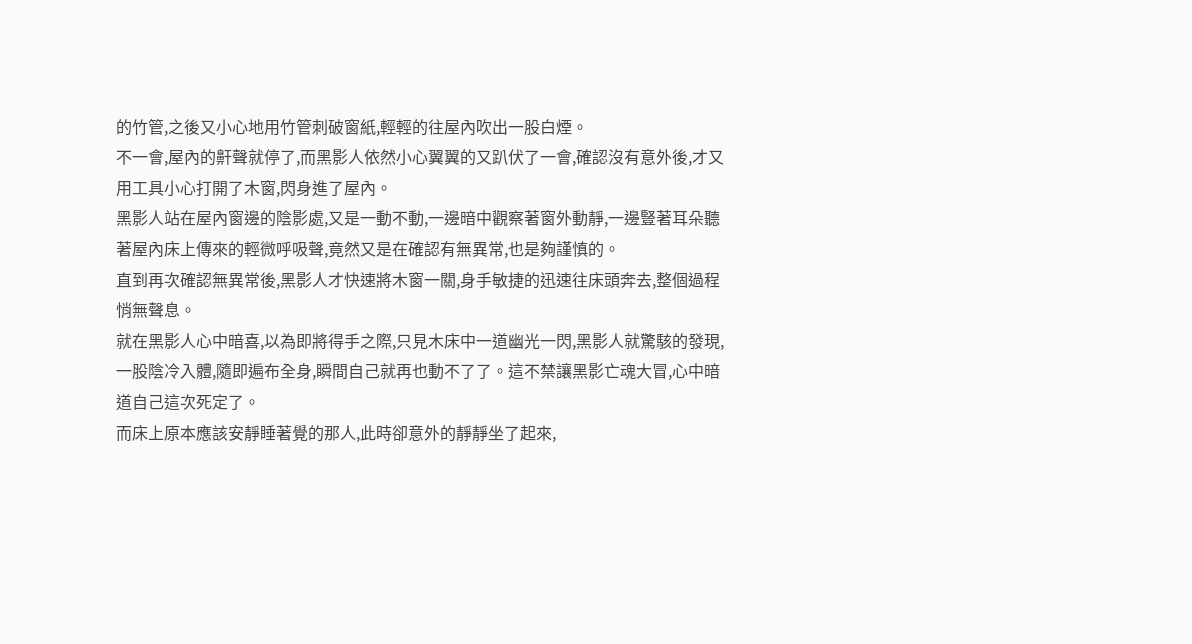的竹管,之後又小心地用竹管刺破窗紙,輕輕的往屋內吹出一股白煙。
不一會,屋內的鼾聲就停了,而黑影人依然小心翼翼的又趴伏了一會,確認沒有意外後,才又用工具小心打開了木窗,閃身進了屋內。
黑影人站在屋內窗邊的陰影處,又是一動不動,一邊暗中觀察著窗外動靜,一邊豎著耳朵聽著屋內床上傳來的輕微呼吸聲,竟然又是在確認有無異常,也是夠謹慎的。
直到再次確認無異常後,黑影人才快速將木窗一關,身手敏捷的迅速往床頭奔去,整個過程悄無聲息。
就在黑影人心中暗喜,以為即將得手之際,只見木床中一道幽光一閃,黑影人就驚駭的發現,一股陰冷入體,隨即遍布全身,瞬間自己就再也動不了了。這不禁讓黑影亡魂大冒,心中暗道自己這次死定了。
而床上原本應該安靜睡著覺的那人,此時卻意外的靜靜坐了起來,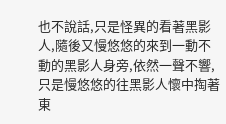也不說話,只是怪異的看著黑影人,隨後又慢悠悠的來到一動不動的黑影人身旁,依然一聲不響,只是慢悠悠的往黑影人懷中掏著東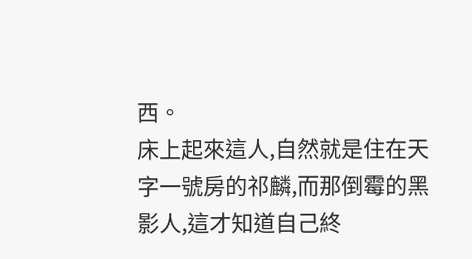西。
床上起來這人,自然就是住在天字一號房的祁麟,而那倒霉的黑影人,這才知道自己終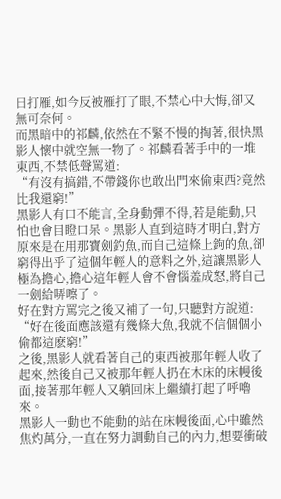日打雁,如今反被雁打了眼,不禁心中大悔,卻又無可奈何。
而黑暗中的祁麟,依然在不緊不慢的掏著,很快黑影人懷中就空無一物了。祁麟看著手中的一堆東西,不禁低聲罵道:
“有沒有搞錯,不帶錢你也敢出門來偷東西?竟然比我還窮!”
黑影人有口不能言,全身動彈不得,若是能動,只怕也會目瞪口呆。黑影人直到這時才明白,對方原來是在用那寶劍釣魚,而自己這條上鉤的魚,卻窮得出乎了這個年輕人的意料之外,這讓黑影人極為擔心,擔心這年輕人會不會惱羞成怒,將自己一劍給哢嚓了。
好在對方罵完之後又補了一句,只聽對方說道:
“好在後面應該還有幾條大魚,我就不信個個小偷都這麽窮!”
之後,黑影人就看著自己的東西被那年輕人收了起來,然後自己又被那年輕人扔在木床的床幔後面,接著那年輕人又躺回床上繼續打起了呼嚕來。
黑影人一動也不能動的站在床幔後面,心中雖然焦灼萬分,一直在努力調動自己的內力,想要衝破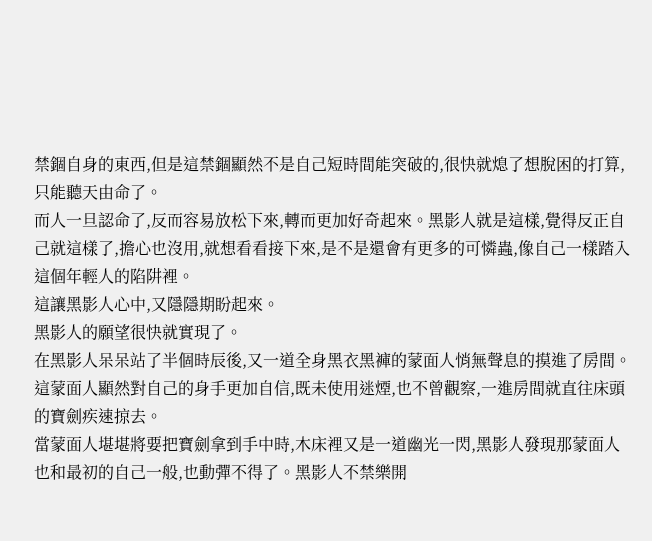禁錮自身的東西,但是這禁錮顯然不是自己短時間能突破的,很快就熄了想脫困的打算,只能聽天由命了。
而人一旦認命了,反而容易放松下來,轉而更加好奇起來。黑影人就是這樣,覺得反正自己就這樣了,擔心也沒用,就想看看接下來,是不是還會有更多的可憐蟲,像自己一樣踏入這個年輕人的陷阱裡。
這讓黑影人心中,又隱隱期盼起來。
黑影人的願望很快就實現了。
在黑影人呆呆站了半個時辰後,又一道全身黑衣黑褲的蒙面人悄無聲息的摸進了房間。這蒙面人顯然對自己的身手更加自信,既未使用迷煙,也不曾觀察,一進房間就直往床頭的寶劍疾速掠去。
當蒙面人堪堪將要把寶劍拿到手中時,木床裡又是一道幽光一閃,黑影人發現那蒙面人也和最初的自己一般,也動彈不得了。黑影人不禁樂開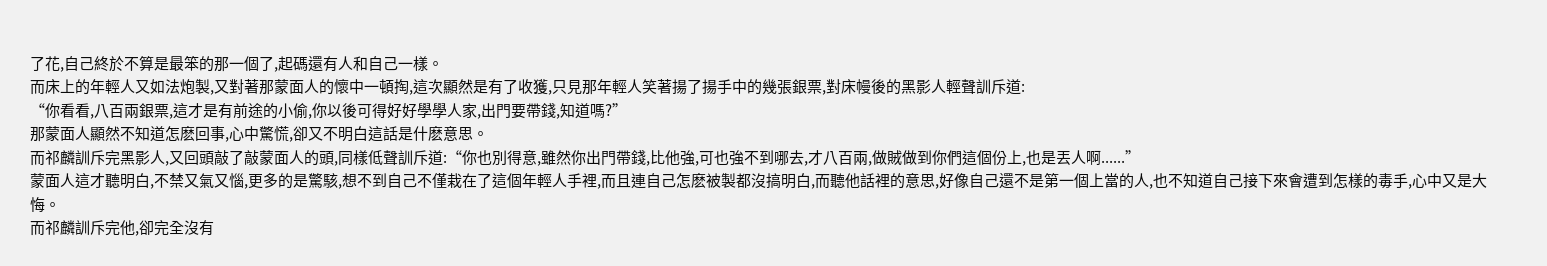了花,自己終於不算是最笨的那一個了,起碼還有人和自己一樣。
而床上的年輕人又如法炮製,又對著那蒙面人的懷中一頓掏,這次顯然是有了收獲,只見那年輕人笑著揚了揚手中的幾張銀票,對床幔後的黑影人輕聲訓斥道:
“你看看,八百兩銀票,這才是有前途的小偷,你以後可得好好學學人家,出門要帶錢,知道嗎?”
那蒙面人顯然不知道怎麽回事,心中驚慌,卻又不明白這話是什麽意思。
而祁麟訓斥完黑影人,又回頭敲了敲蒙面人的頭,同樣低聲訓斥道:“你也別得意,雖然你出門帶錢,比他強,可也強不到哪去,才八百兩,做賊做到你們這個份上,也是丟人啊......”
蒙面人這才聽明白,不禁又氣又惱,更多的是驚駭,想不到自己不僅栽在了這個年輕人手裡,而且連自己怎麽被製都沒搞明白,而聽他話裡的意思,好像自己還不是第一個上當的人,也不知道自己接下來會遭到怎樣的毒手,心中又是大悔。
而祁麟訓斥完他,卻完全沒有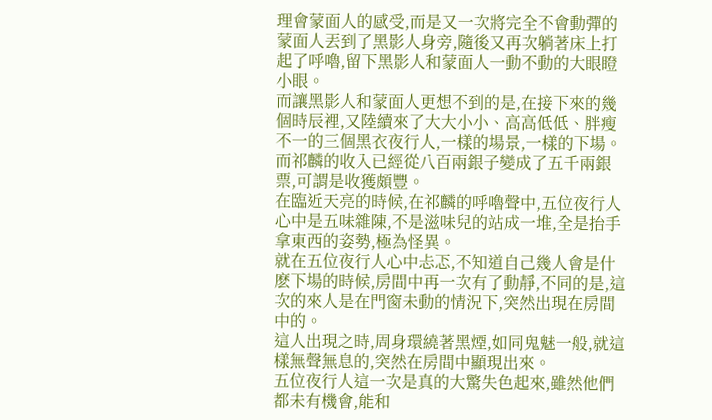理會蒙面人的感受,而是又一次將完全不會動彈的蒙面人丟到了黑影人身旁,隨後又再次躺著床上打起了呼嚕,留下黑影人和蒙面人一動不動的大眼瞪小眼。
而讓黑影人和蒙面人更想不到的是,在接下來的幾個時辰裡,又陸續來了大大小小、高高低低、胖瘦不一的三個黑衣夜行人,一樣的場景,一樣的下場。
而祁麟的收入已經從八百兩銀子變成了五千兩銀票,可謂是收獲頗豐。
在臨近天亮的時候,在祁麟的呼嚕聲中,五位夜行人心中是五味雜陳,不是滋味兒的站成一堆,全是抬手拿東西的姿勢,極為怪異。
就在五位夜行人心中忐忑,不知道自己幾人會是什麽下場的時候,房間中再一次有了動靜,不同的是,這次的來人是在門窗未動的情況下,突然出現在房間中的。
這人出現之時,周身環繞著黑煙,如同鬼魅一般,就這樣無聲無息的,突然在房間中顯現出來。
五位夜行人這一次是真的大驚失色起來,雖然他們都未有機會,能和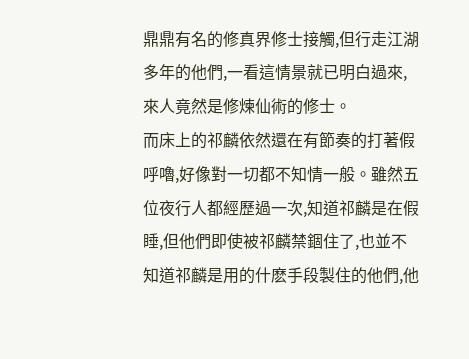鼎鼎有名的修真界修士接觸,但行走江湖多年的他們,一看這情景就已明白過來,來人竟然是修煉仙術的修士。
而床上的祁麟依然還在有節奏的打著假呼嚕,好像對一切都不知情一般。雖然五位夜行人都經歷過一次,知道祁麟是在假睡,但他們即使被祁麟禁錮住了,也並不知道祁麟是用的什麽手段製住的他們,他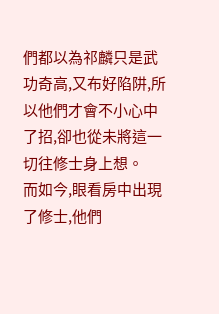們都以為祁麟只是武功奇高,又布好陷阱,所以他們才會不小心中了招,卻也從未將這一切往修士身上想。
而如今,眼看房中出現了修士,他們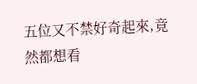五位又不禁好奇起來,竟然都想看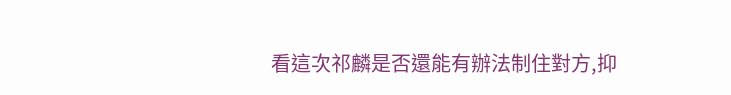看這次祁麟是否還能有辦法制住對方,抑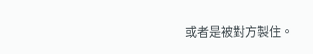或者是被對方製住。